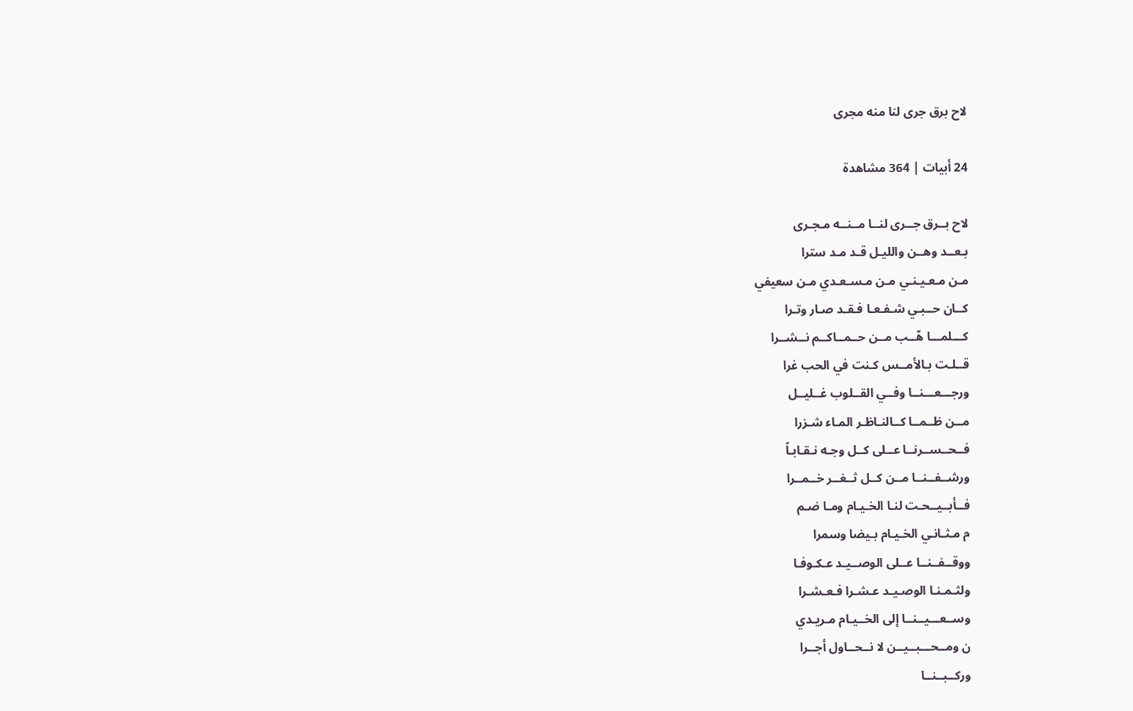لاح برق جرى لنا منه مجرى

24 أبيات | 364 مشاهدة

لاح بــرق جــرى لنــا مــنــه مـجـرى
بـعــد وهــن والليـل قـد مـد سترا
مـن مـعـيـنـي مـن مـسـعـدي مـن سعيفي
كــان حــبـي شـفـعـا فـقـد صـار وتـرا
كـــلمـــا هّــب مــن حــمــاكــم نــشــرا
قــلـت بـالأمــس كـنت في الحب غرا
ورجـــعـــنــا وفــي القــلوب غــليــل
مــن ظــمــا كــالنـاظـر المـاء شـزرا
فــحــســرنــا عــلى كــل وجـه نـقـابـاً
ورشــفــنــا مــن كــل ثــغــر خــمــرا
فــأبــيــحـت لنـا الخـيـام ومـا ضـم
م مـثـانـي الخـيـام بـيضا وسمرا
ووقــفــنــا عــلى الوصــيـد عـكـوفـا
ولثـمـنـا الوصـيـد عـشـرا فـعـشـرا
وســعـــيــنــا إلى الخــيـام مـريـدي
ن ومــحـــبــيــن لا نــحــاول أجــرا
وركــبــنــا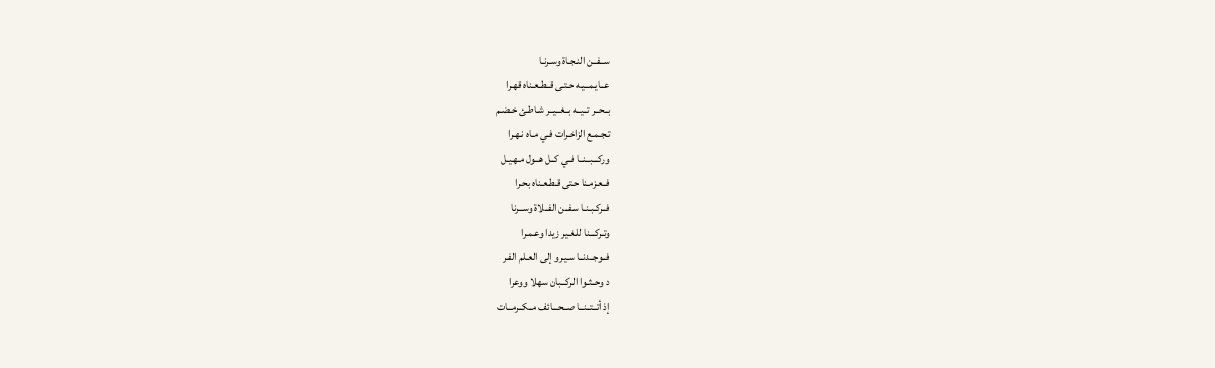ســفــن النـجـاة وسـرنـا
عــايـمــيـه حـتـى قــطـعـناه قهـرا
بــحــر تــيــه بــغــيــر شـاطـئ خـضـم
تـجـمـع الزاخـرات فـي مـاه نـهـرا
وركـــبــنــا فــي كــل هــول مـهـيـل
فــعـزمـنا حـتى قـطـعـناه بحـرا
فــركـبـنـا سـفــن الفــلاة وســرنا
وتـركـــنا للـغـير زيدا وعـمـرا
فــوجــدنــا سـيـرو إلى العـلم الفـر
د وحــثـوا الـركــبان سهلا ووعرا
إذ أتــتــنــا صــحـــائف مــكــرمــات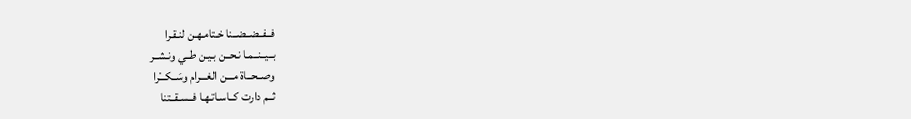فــفــضــضــنا خـتامـهـن لنـقـرا
بــيــنــمـا نـحــن بـيـن طــي ونـشــر
وصــحــاة مـــن الغـــرام وسَــكـــْرا
ثــم دارت كــاسـاتـهـا فــسـقــتنا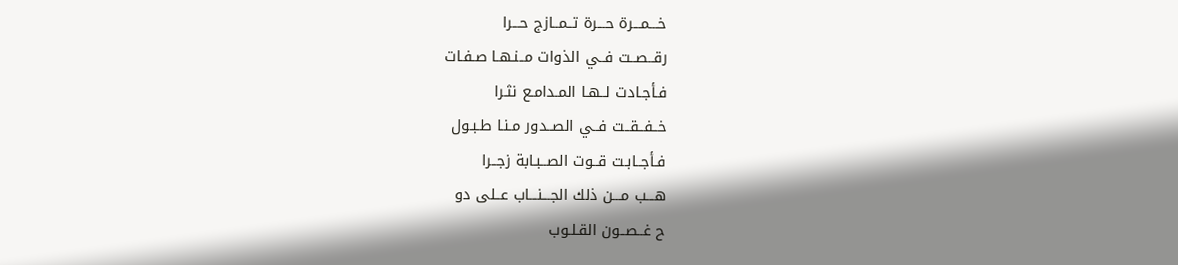خـــمـــرة حـــرة تــمــازج حـــرا
رقــصــت فــي الذوات مــنـهـا صـفـات
فـأجـادت لــهـا المـدامـع نثـرا
خــفــقــت فــي الصــدور مـنـا طـبـول
فـأجــابـت قــوت الصــبـابة زجــرا
هـــب مـــن ذلك الجـــنـــاب عــلى دو
ح غــصــون القـلـوب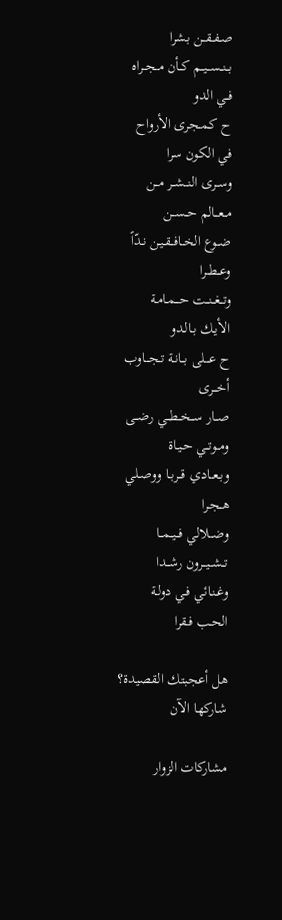صـفــقــن بشرا
بــنــســيــم كــأن مــجــراه فــي الدو
ح كـمـجرى الأرواح في الكون سرا
وســرى النــشــر مــن مــعــالم حــســن
ضــوع الخــافــقـيـن نـدّاً وعــطــرا
وتــغــنــت حـــمـامـة الأيـك بـالـدو
ح عـــلى بــانـة تـجـــاوب أخـــرى
صــار ســخــطــي رضــى ومــوتــي حـيـاة
وبـعــادي قــربـا ووصـلي هــجـرا
وضــلالي فــيــمــا تــشــيــرون رشــدا
وغـنـائي فـي دولـة الحـب فـقرا

هل أعجبتك القصيدة؟ شاركها الآن

مشاركات الزوار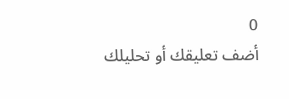0
أضف تعليقك أو تحليلك